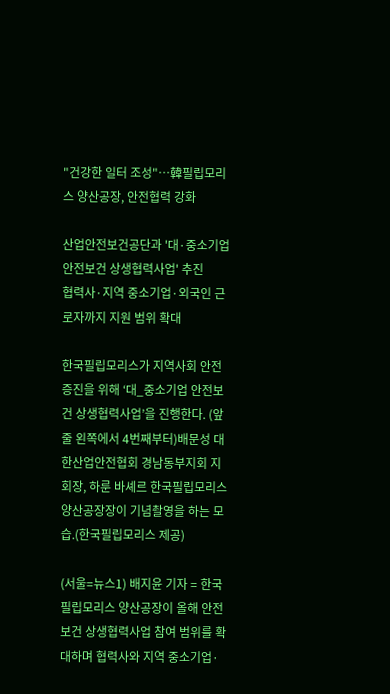"건강한 일터 조성"…韓필립모리스 양산공장, 안전협력 강화

산업안전보건공단과 '대·중소기업 안전보건 상생협력사업' 추진
협력사·지역 중소기업·외국인 근로자까지 지원 범위 확대

한국필립모리스가 지역사회 안전 증진을 위해 ‘대_중소기업 안전보건 상생협력사업’을 진행한다. (앞줄 왼쪽에서 4번째부터)배문성 대한산업안전협회 경남동부지회 지회장, 하룬 바셰르 한국필립모리스 양산공장장이 기념촬영을 하는 모습.(한국필립모리스 제공)

(서울=뉴스1) 배지윤 기자 = 한국필립모리스 양산공장이 올해 안전보건 상생협력사업 참여 범위를 확대하며 협력사와 지역 중소기업·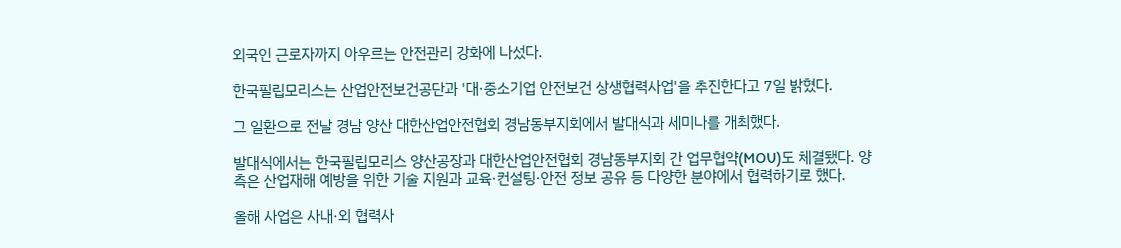외국인 근로자까지 아우르는 안전관리 강화에 나섰다.

한국필립모리스는 산업안전보건공단과 '대·중소기업 안전보건 상생협력사업'을 추진한다고 7일 밝혔다.

그 일환으로 전날 경남 양산 대한산업안전협회 경남동부지회에서 발대식과 세미나를 개최했다.

발대식에서는 한국필립모리스 양산공장과 대한산업안전협회 경남동부지회 간 업무협약(MOU)도 체결됐다. 양측은 산업재해 예방을 위한 기술 지원과 교육·컨설팅·안전 정보 공유 등 다양한 분야에서 협력하기로 했다.

올해 사업은 사내·외 협력사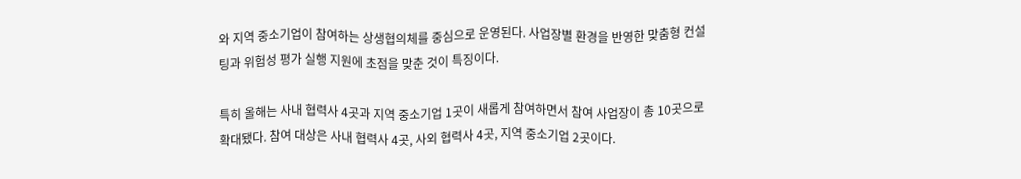와 지역 중소기업이 참여하는 상생협의체를 중심으로 운영된다. 사업장별 환경을 반영한 맞춤형 컨설팅과 위험성 평가 실행 지원에 초점을 맞춘 것이 특징이다.

특히 올해는 사내 협력사 4곳과 지역 중소기업 1곳이 새롭게 참여하면서 참여 사업장이 총 10곳으로 확대됐다. 참여 대상은 사내 협력사 4곳, 사외 협력사 4곳, 지역 중소기업 2곳이다.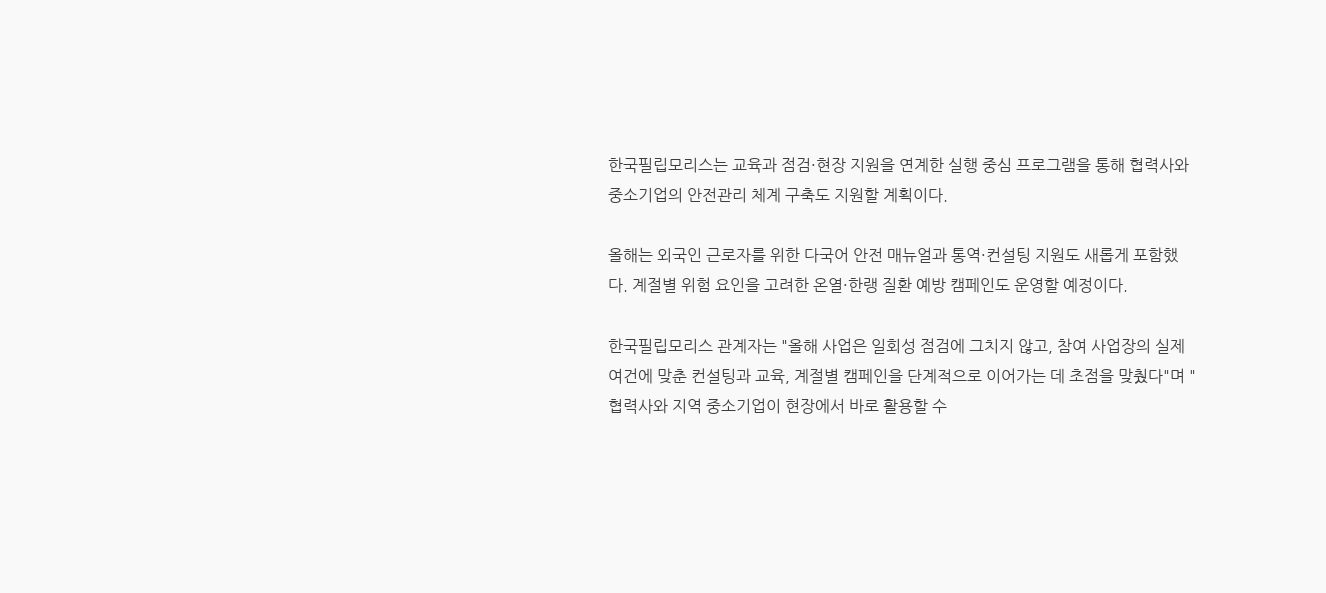한국필립모리스는 교육과 점검·현장 지원을 연계한 실행 중심 프로그램을 통해 협력사와 중소기업의 안전관리 체계 구축도 지원할 계획이다.

올해는 외국인 근로자를 위한 다국어 안전 매뉴얼과 통역·컨설팅 지원도 새롭게 포함했다. 계절별 위험 요인을 고려한 온열·한랭 질환 예방 캠페인도 운영할 예정이다.

한국필립모리스 관계자는 "올해 사업은 일회성 점검에 그치지 않고, 참여 사업장의 실제 여건에 맞춘 컨설팅과 교육, 계절별 캠페인을 단계적으로 이어가는 데 초점을 맞췄다"며 "협력사와 지역 중소기업이 현장에서 바로 활용할 수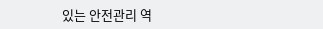있는 안전관리 역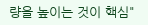량을 높이는 것이 핵심"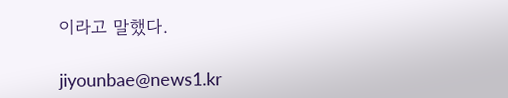이라고 말했다.

jiyounbae@news1.kr